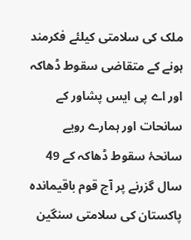ملک کی سلامتی کیلئے فکرمند ہونے کے متقاضی سقوط ڈھاکہ اور اے پی ایس پشاور کے سانحات اور ہمارے رویے
سانحۂ سقوط ڈھاکہ کے 49 سال گزرنے پر آج قوم باقیماندہ پاکستان کی سلامتی سنگین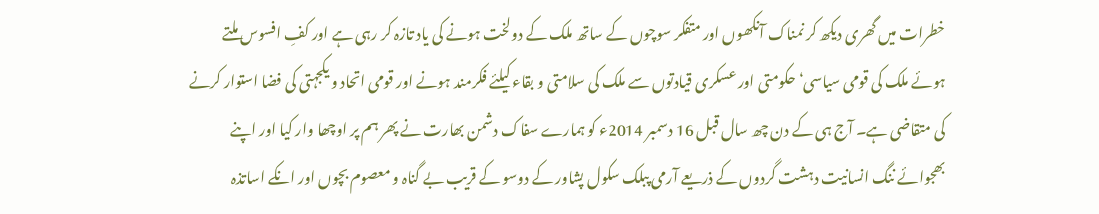خطرات میں گھری دیکھ کر نمناک آنکھوں اور متفکر سوچوں کے ساتھ ملک کے دولخت ہونے کی یاد تازہ کر رہی ہے اور کفِ افسوس ملتے ہوئے ملک کی قومی سیاسی‘ حکومتی اور عسکری قیادتوں سے ملک کی سلامتی و بقاء کیلئے فکرمند ہونے اور قومی اتحاد و یکجہتی کی فضا استوار کرنے کی متقاضی ہے۔ آج ہی کے دن چھ سال قبل 16 دسمبر 2014ء کو ہمارے سفاک دشمن بھارت نے پھر ہم پر اوچھا وار کیا اور اپنے بھجوائے ننگ انسانیت دہشت گردوں کے ذریعے آرمی پبلک سکول پشاور کے دوسو کے قریب بے گناہ و معصوم بچوں اور انکے اساتذہ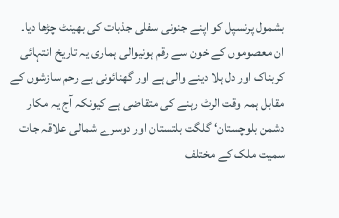بشمول پرنسپل کو اپنے جنونی سفلی جذبات کی بھینٹ چڑھا دیا۔ ان معصوموں کے خون سے رقم ہونیوالی ہماری یہ تاریخ انتہائی کربناک اور دل ہلا دینے والی ہے اور گھنائونی بے رحم سازشوں کے مقابل ہمہ وقت الرٹ رہنے کی متقاضی ہے کیونکہ آج یہ مکار دشمن بلوچستان‘ گلگت بلتستان اور دوسرے شمالی علاقہ جات سمیت ملک کے مختلف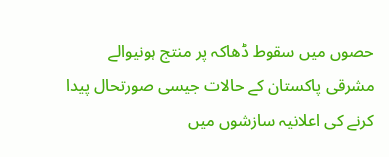حصوں میں سقوط ڈھاکہ پر منتج ہونیوالے مشرقی پاکستان کے حالات جیسی صورتحال پیدا کرنے کی اعلانیہ سازشوں میں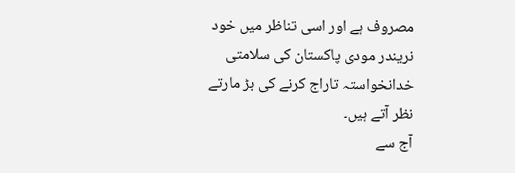مصروف ہے اور اسی تناظر میں خود نریندر مودی پاکستان کی سلامتی خدانخواستہ تاراج کرنے کی بڑ مارتے نظر آتے ہیں۔
آج سے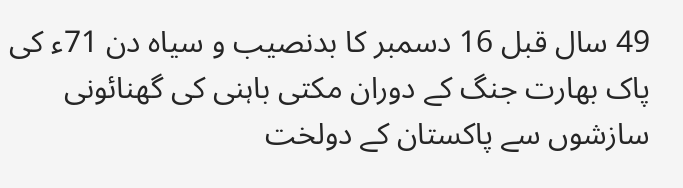49 سال قبل 16 دسمبر کا بدنصیب و سیاہ دن 71ء کی پاک بھارت جنگ کے دوران مکتی باہنی کی گھنائونی سازشوں سے پاکستان کے دولخت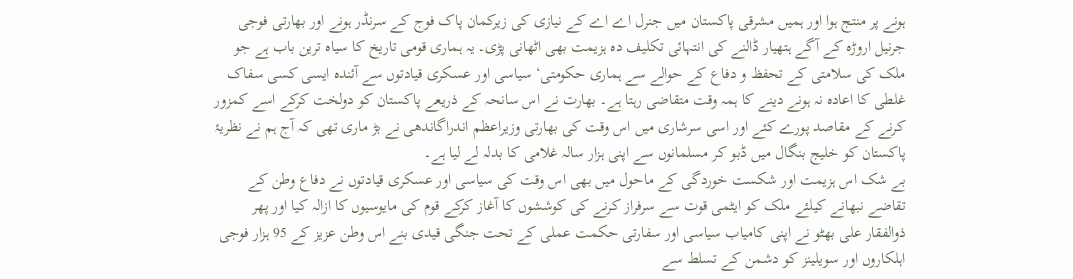ہونے پر منتج ہوا اور ہمیں مشرقی پاکستان میں جنرل اے اے کے نیازی کی زیرکمان پاک فوج کے سرنڈر ہونے اور بھارتی فوجی جرنیل اروڑہ کے آگے ہتھیار ڈالنے کی انتہائی تکلیف دہ ہزیمت بھی اٹھانی پڑی۔ یہ ہماری قومی تاریخ کا سیاہ ترین باب ہے جو ملک کی سلامتی کے تحفظ و دفاع کے حوالے سے ہماری حکومتی‘ سیاسی اور عسکری قیادتوں سے آئندہ ایسی کسی سفاک غلطی کا اعادہ نہ ہونے دینے کا ہمہ وقت متقاضی رہتا ہے۔ بھارت نے اس سانحہ کے ذریعے پاکستان کو دولخت کرکے اسے کمزور کرنے کے مقاصد پورے کئے اور اسی سرشاری میں اس وقت کی بھارتی وزیراعظم اندراگاندھی نے بڑ ماری تھی کہ آج ہم نے نظریۂ پاکستان کو خلیج بنگال میں ڈبو کر مسلمانوں سے اپنی ہزار سالہ غلامی کا بدلہ لے لیا ہے۔
بے شک اس ہزیمت اور شکست خوردگی کے ماحول میں بھی اس وقت کی سیاسی اور عسکری قیادتوں نے دفاع وطن کے تقاضے نبھانے کیلئے ملک کو ایٹمی قوت سے سرفراز کرنے کی کوششوں کا آغاز کرکے قوم کی مایوسیوں کا ازالہ کیا اور پھر ذوالفقار علی بھٹو نے اپنی کامیاب سیاسی اور سفارتی حکمت عملی کے تحت جنگی قیدی بنے اس وطن عزیز کے 95 ہزار فوجی اہلکاروں اور سویلینز کو دشمن کے تسلط سے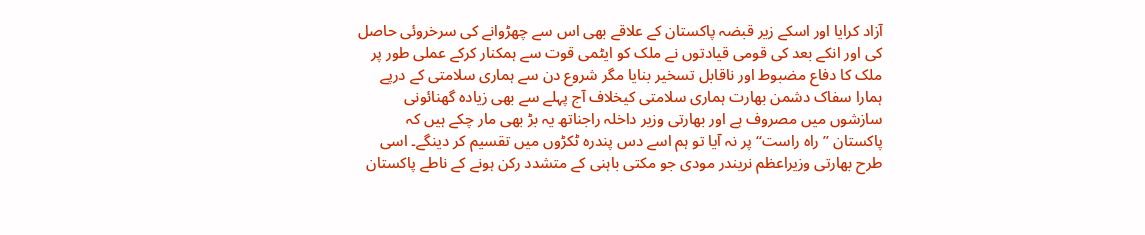آزاد کرایا اور اسکے زیر قبضہ پاکستان کے علاقے بھی اس سے چھڑوانے کی سرخروئی حاصل کی اور انکے بعد کی قومی قیادتوں نے ملک کو ایٹمی قوت سے ہمکنار کرکے عملی طور پر ملک کا دفاع مضبوط اور ناقابل تسخیر بنایا مگر شروع دن سے ہماری سلامتی کے درپے ہمارا سفاک دشمن بھارت ہماری سلامتی کیخلاف آج پہلے سے بھی زیادہ گھنائونی سازشوں میں مصروف ہے اور بھارتی وزیر داخلہ راجناتھ یہ بڑ بھی مار چکے ہیں کہ پاکستان ’’راہ راست‘‘ پر نہ آیا تو ہم اسے دس پندرہ ٹکڑوں میں تقسیم کر دینگے۔ اسی طرح بھارتی وزیراعظم نریندر مودی جو مکتی باہنی کے متشدد رکن ہونے کے ناطے پاکستان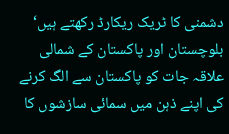دشمنی کا ٹریک ریکارڈ رکھتے ہیں‘ بلوچستان اور پاکستان کے شمالی علاقہ جات کو پاکستان سے الگ کرنے کی اپنے ذہن میں سمائی سازشوں کا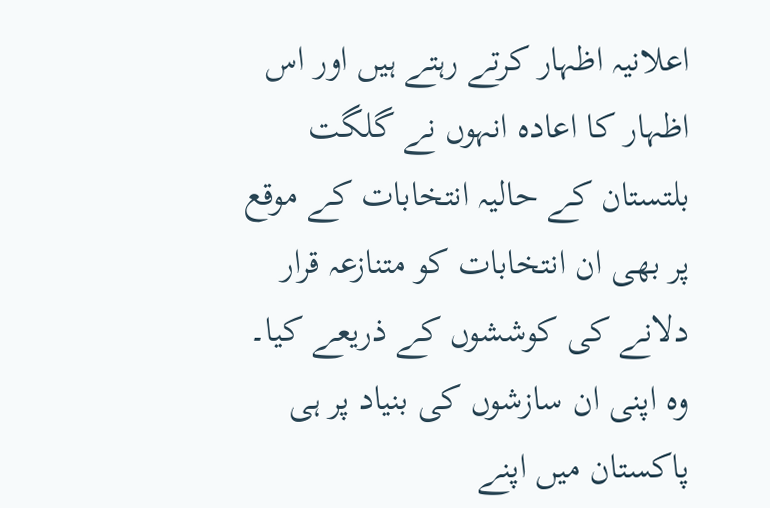اعلانیہ اظہار کرتے رہتے ہیں اور اس اظہار کا اعادہ انہوں نے گلگت بلتستان کے حالیہ انتخابات کے موقع پر بھی ان انتخابات کو متنازعہ قرار دلانے کی کوششوں کے ذریعے کیا۔ وہ اپنی ان سازشوں کی بنیاد پر ہی پاکستان میں اپنے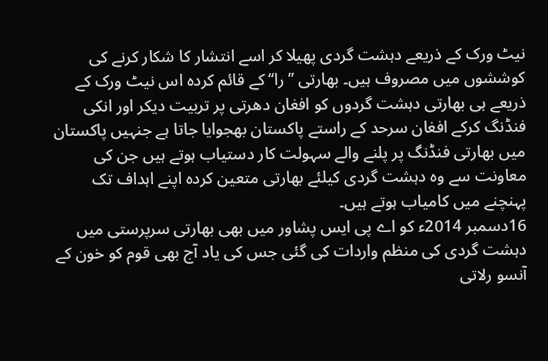نیٹ ورک کے ذریعے دہشت گردی پھیلا کر اسے انتشار کا شکار کرنے کی کوششوں میں مصروف ہیں۔ بھارتی ’’را‘‘ کے قائم کردہ اس نیٹ ورک کے ذریعے ہی بھارتی دہشت گردوں کو افغان دھرتی پر تربیت دیکر اور انکی فنڈنگ کرکے افغان سرحد کے راستے پاکستان بھجوایا جاتا ہے جنہیں پاکستان میں بھارتی فنڈنگ پر پلنے والے سہولت کار دستیاب ہوتے ہیں جن کی معاونت سے وہ دہشت گردی کیلئے بھارتی متعین کردہ اپنے اہداف تک پہنچنے میں کامیاب ہوتے ہیں۔
16دسمبر 2014ء کو اے پی ایس پشاور میں بھی بھارتی سرپرستی میں دہشت گردی کی منظم واردات کی گئی جس کی یاد آج بھی قوم کو خون کے آنسو رلاتی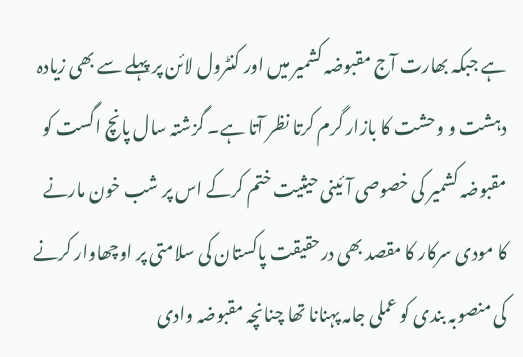ہے جبکہ بھارت آج مقبوضہ کشمیر میں اور کنٹرول لائن پر پہلے سے بھی زیادہ دہشت و وحشت کا بازار گرم کرتا نظر آتا ہے۔ گزشتہ سال پانچ اگست کو مقبوضہ کشمیر کی خصوصی آئینی حیثیت ختم کرکے اس پر شب خون مارنے کا مودی سرکار کا مقصد بھی درحقیقت پاکستان کی سلامتی پر اوچھاوار کرنے کی منصوبہ بندی کو عملی جامہ پہنانا تھا چنانچہ مقبوضہ وادی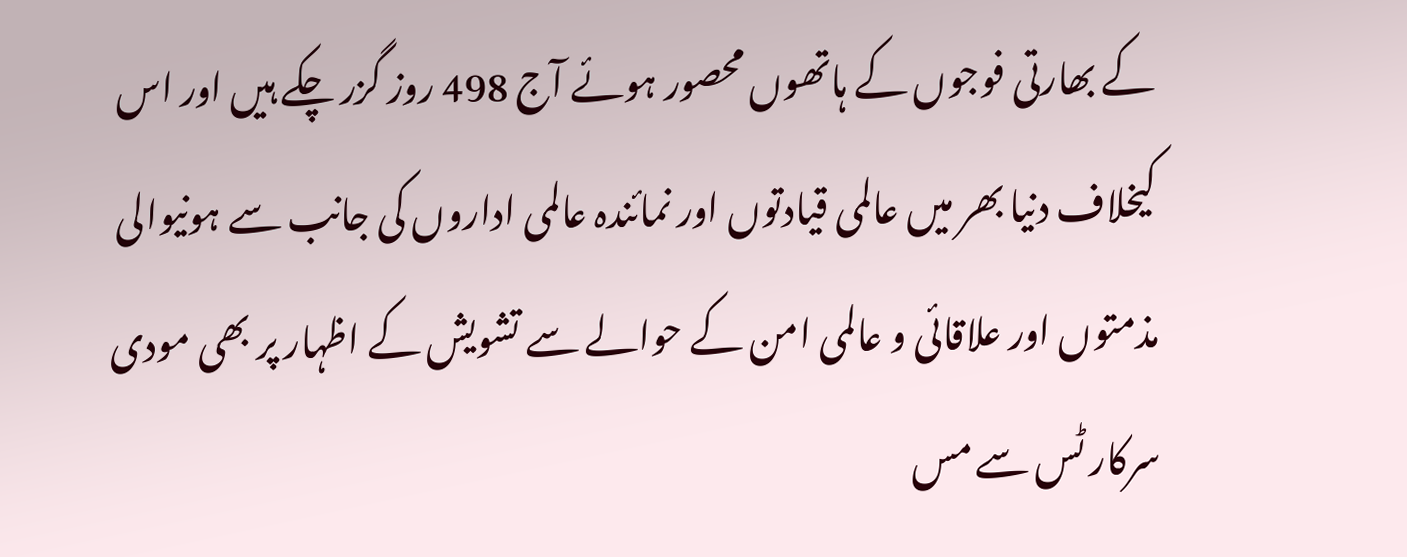کے بھارتی فوجوں کے ہاتھوں محصور ہوئے آج 498 روز گزر چکے ہیں اور اس کیخلاف دنیا بھر میں عالمی قیادتوں اور نمائندہ عالمی اداروں کی جانب سے ہونیوالی مذمتوں اور علاقائی و عالمی امن کے حوالے سے تشویش کے اظہار پر بھی مودی سرکار ٹس سے مس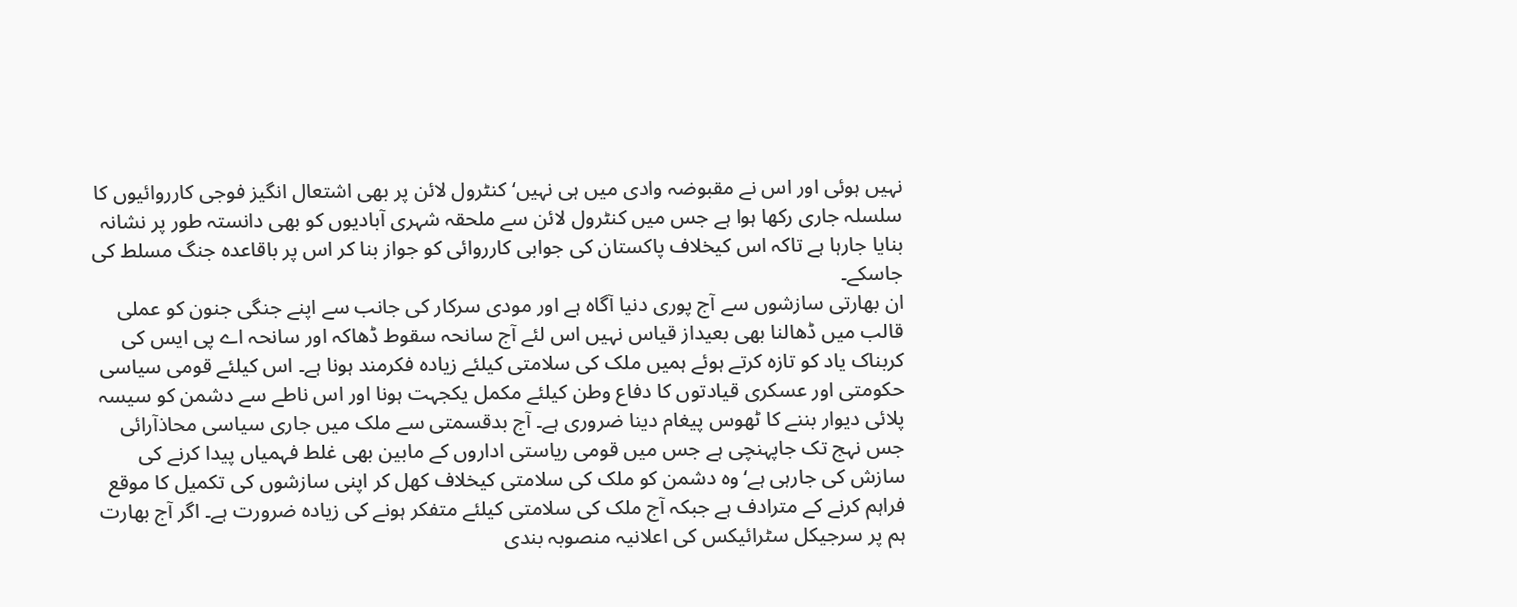نہیں ہوئی اور اس نے مقبوضہ وادی میں ہی نہیں‘ کنٹرول لائن پر بھی اشتعال انگیز فوجی کارروائیوں کا سلسلہ جاری رکھا ہوا ہے جس میں کنٹرول لائن سے ملحقہ شہری آبادیوں کو بھی دانستہ طور پر نشانہ بنایا جارہا ہے تاکہ اس کیخلاف پاکستان کی جوابی کارروائی کو جواز بنا کر اس پر باقاعدہ جنگ مسلط کی جاسکے۔
ان بھارتی سازشوں سے آج پوری دنیا آگاہ ہے اور مودی سرکار کی جانب سے اپنے جنگی جنون کو عملی قالب میں ڈھالنا بھی بعیداز قیاس نہیں اس لئے آج سانحہ سقوط ڈھاکہ اور سانحہ اے پی ایس کی کربناک یاد کو تازہ کرتے ہوئے ہمیں ملک کی سلامتی کیلئے زیادہ فکرمند ہونا ہے۔ اس کیلئے قومی سیاسی حکومتی اور عسکری قیادتوں کا دفاع وطن کیلئے مکمل یکجہت ہونا اور اس ناطے سے دشمن کو سیسہ پلائی دیوار بننے کا ٹھوس پیغام دینا ضروری ہے۔ آج بدقسمتی سے ملک میں جاری سیاسی محاذآرائی جس نہج تک جاپہنچی ہے جس میں قومی ریاستی اداروں کے مابین بھی غلط فہمیاں پیدا کرنے کی سازش کی جارہی ہے‘ وہ دشمن کو ملک کی سلامتی کیخلاف کھل کر اپنی سازشوں کی تکمیل کا موقع فراہم کرنے کے مترادف ہے جبکہ آج ملک کی سلامتی کیلئے متفکر ہونے کی زیادہ ضرورت ہے۔ اگر آج بھارت ہم پر سرجیکل سٹرائیکس کی اعلانیہ منصوبہ بندی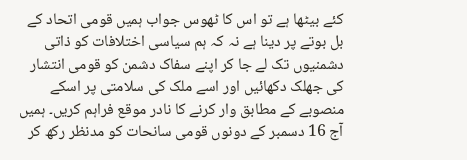کئے بیٹھا ہے تو اس کا ٹھوس جواب ہمیں قومی اتحاد کے بل بوتے پر دینا ہے نہ کہ ہم سیاسی اختلافات کو ذاتی دشمنیوں تک لے جا کر اپنے سفاک دشمن کو قومی انتشار کی جھلک دکھائیں اور اسے ملک کی سلامتی پر اسکے منصوبے کے مطابق وار کرنے کا نادر موقع فراہم کریں۔ ہمیں آج 16 دسمبر کے دونوں قومی سانحات کو مدنظر رکھ کر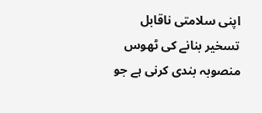اپنی سلامتی ناقابل تسخیر بنانے کی ٹھوس منصوبہ بندی کرنی ہے جو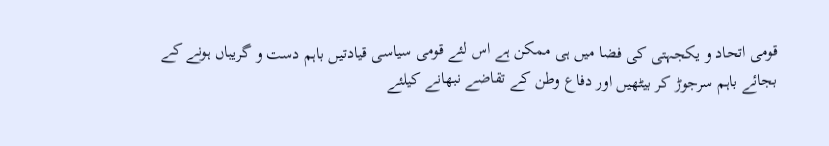قومی اتحاد و یکجہتی کی فضا میں ہی ممکن ہے اس لئے قومی سیاسی قیادتیں باہم دست و گریباں ہونے کے بجائے باہم سرجوڑ کر بیٹھیں اور دفاع وطن کے تقاضے نبھانے کیلئے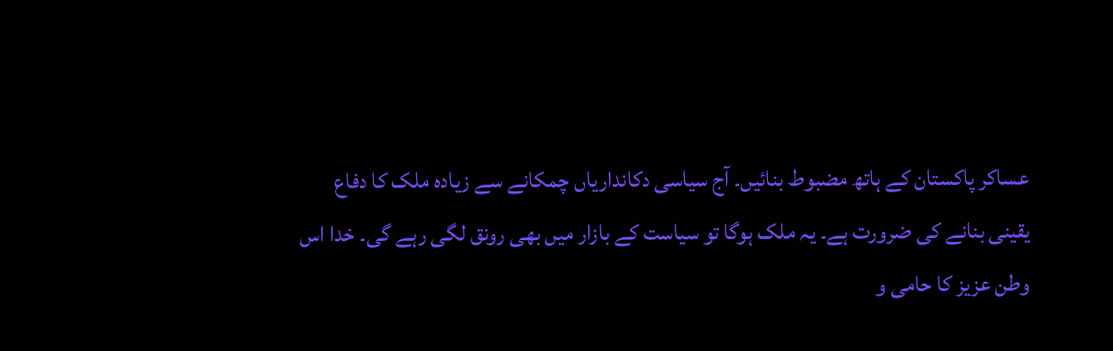عساکر پاکستان کے ہاتھ مضبوط بنائیں۔ آج سیاسی دکانداریاں چمکانے سے زیادہ ملک کا دفاع یقینی بنانے کی ضرورت ہے۔ یہ ملک ہوگا تو سیاست کے بازار میں بھی رونق لگی رہے گی۔ خدا اس وطن عزیز کا حامی و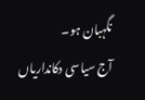نگہبان ہو۔
آج سیاسی دکانداریاں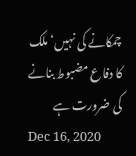چمکانے کی نہیں‘ ملک کا دفاع مضبوط بنانے کی ضرورت ہے
Dec 16, 2020